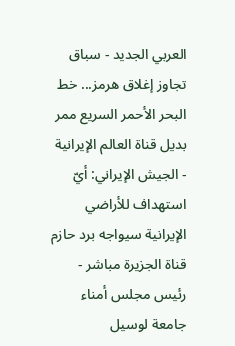العربي الجديد - سباق تجاوز إغلاق هرمز... خط البحر الأحمر السريع ممر بديل قناة العالم الإيرانية - الجيش الإيراني: أيّ استهداف للأراضي الإيرانية سيواجه برد حازم قناة الجزيرة مباشر - رئيس مجلس أمناء جامعة لوسيل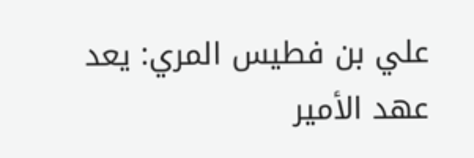علي بن فطيس المري: يعد عهد الأمير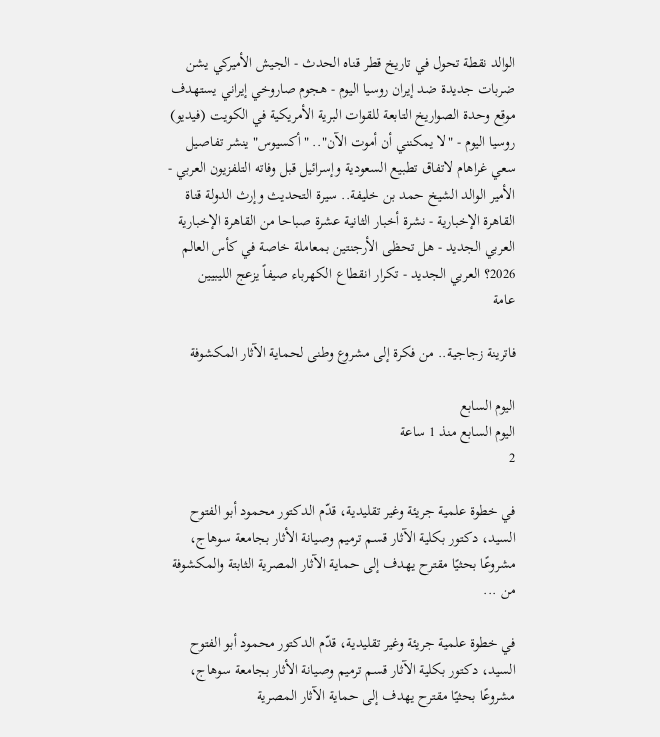الوالد نقطة تحول في تاريخ قطر قناه الحدث - الجيش الأميركي يشن ضربات جديدة ضد إيران روسيا اليوم - هجوم صاروخي إيراني يستهدف موقع وحدة الصواريخ التابعة للقوات البرية الأمريكية في الكويت (فيديو) روسيا اليوم - "لا يمكنني أن أموت الآن".. "أكسيوس" ينشر تفاصيل سعي غراهام لاتفاق تطبيع السعودية وإسرائيل قبل وفاته التلفزيون العربي - الأمير الوالد الشيخ حمد بن خليفة.. سيرة التحديث وإرث الدولة قناة القاهرة الإخبارية - نشرة أخبار الثانية عشرة صباحا من القاهرة الإخبارية العربي الجديد - هل تحظى الأرجنتين بمعاملة خاصة في كأس العالم 2026؟ العربي الجديد - تكرار انقطاع الكهرباء صيفاً يزعج الليبيين
عامة

فاترينة زجاجية.. من فكرة إلى مشروع وطنى لحماية الآثار المكشوفة

اليوم السابع
اليوم السابع منذ 1 ساعة
2

في خطوة علمية جريئة وغير تقليدية، قدّم الدكتور محمود أبو الفتوح السيد، دكتور بكلية الآثار قسم ترميم وصيانة الأثار بجامعة سوهاج، مشروعًا بحثيًا مقترح يهدف إلى حماية الآثار المصرية الثابتة والمكشوفة من ...

في خطوة علمية جريئة وغير تقليدية، قدّم الدكتور محمود أبو الفتوح السيد، دكتور بكلية الآثار قسم ترميم وصيانة الأثار بجامعة سوهاج، مشروعًا بحثيًا مقترح يهدف إلى حماية الآثار المصرية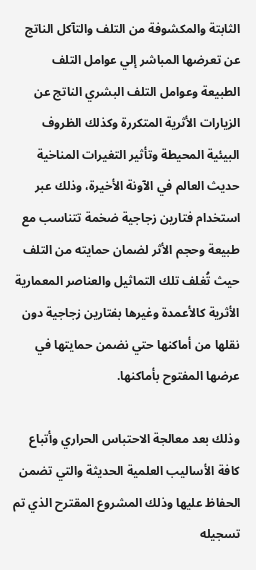الثابتة والمكشوفة من التلف والتآكل الناتج عن تعرضها المباشر إلي عوامل التلف الطبيعة وعوامل التلف البشري الناتج عن الزيارات الأثرية المتكررة وكذلك الظروف البيئية المحيطة وتأثير التغيرات المناخية حديث العالم في الآونة الأخيرة، وذلك عبر استخدام فتارين زجاجية ضخمة تتناسب مع طبيعة وحجم الأثر لضمان حمايته من التلف حيث تُغلف تلك التماثيل والعناصر المعمارية الأثرية كالأعمدة وغيرها بفتارين زجاجية دون نقلها من أماكنها حتي نضمن حمايتها في عرضها المفتوح بأماكنها.

وذلك بعد معالجة الاحتباس الحراري وأتباع كافة الأساليب العلمية الحديثة والتي تضمن الحفاظ عليها وذلك المشروع المقترح الذي تم تسجيله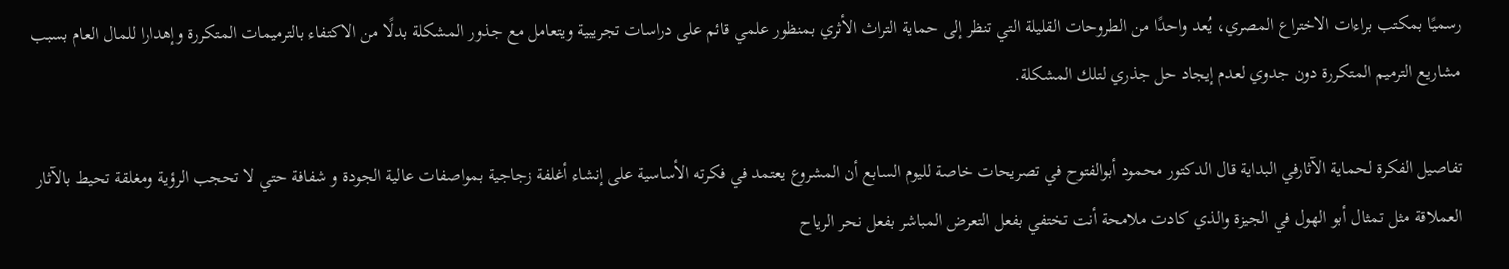رسميًا بمكتب براءات الاختراع المصري، يُعد واحدًا من الطروحات القليلة التي تنظر إلى حماية التراث الأثري بمنظور علمي قائم على دراسات تجريبية ويتعامل مع جذور المشكلة بدلًا من الاكتفاء بالترميمات المتكررة وإهدارا للمال العام بسبب مشاريع الترميم المتكررة دون جدوي لعدم إيجاد حل جذري لتلك المشكلة.

تفاصيل الفكرة لحماية الآثارفي البداية قال الدكتور محمود أبوالفتوح في تصريحات خاصة لليوم السابع أن المشروع يعتمد في فكرته الأساسية على إنشاء أغلفة زجاجية بمواصفات عالية الجودة و شفافة حتي لا تحجب الرؤية ومغلقة تحيط بالآثار العملاقة مثل تمثال أبو الهول في الجيزة والذي كادت ملامحة أنت تختفي بفعل التعرض المباشر بفعل نحر الرياح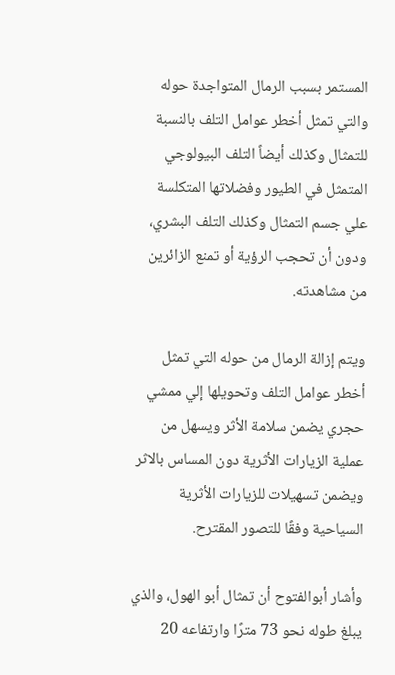المستمر بسبب الرمال المتواجدة حوله والتي تمثل أخطر عوامل التلف بالنسبة للتمثال وكذلك أيضاً التلف البيولوجي المتمثل في الطيور وفضلاتها المتكلسة علي جسم التمثال وكذلك التلف البشري، ودون أن تحجب الرؤية أو تمنع الزائرين من مشاهدته.

ويتم إزالة الرمال من حوله التي تمثل أخطر عوامل التلف وتحويلها إلي ممشي حجري يضمن سلامة الأثر ويسهل من عملية الزيارات الأثرية دون المساس بالاثر ويضمن تسهيلات للزيارات الأثرية السياحية وفقًا للتصور المقترح.

وأشار أبوالفتوح أن تمثال أبو الهول، والذي يبلغ طوله نحو 73 مترًا وارتفاعه 20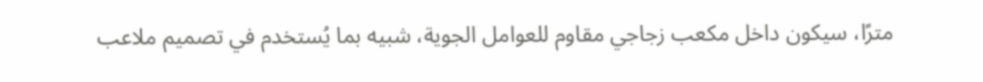مترًا، سيكون داخل مكعب زجاجي مقاوم للعوامل الجوية، شبيه بما يُستخدم في تصميم ملاعب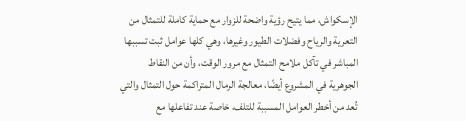الإسكواش، مما يتيح رؤية واضحة للزوار مع حماية كاملة للتمثال من التعرية والرياح وفضلات الطيور وغيرها، وهي كلها عوامل ثبت تسببها المباشر في تآكل ملامح التمثال مع مرور الوقت، وأن من النقاط الجوهرية في المشروع أيضًا، معالجة الرمال المتراكمة حول التمثال والتي تُعد من أخطر العوامل المسببة للتلف، خاصة عند تفاعلها مع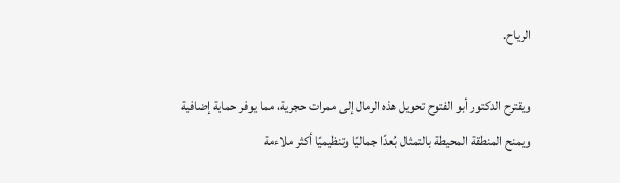الرياح.

ويقترح الدكتور أبو الفتوح تحويل هذه الرمال إلى ممرات حجرية، مما يوفر حماية إضافية ويمنح المنطقة المحيطة بالتمثال بُعدًا جماليًا وتنظيميًا أكثر ملاءمة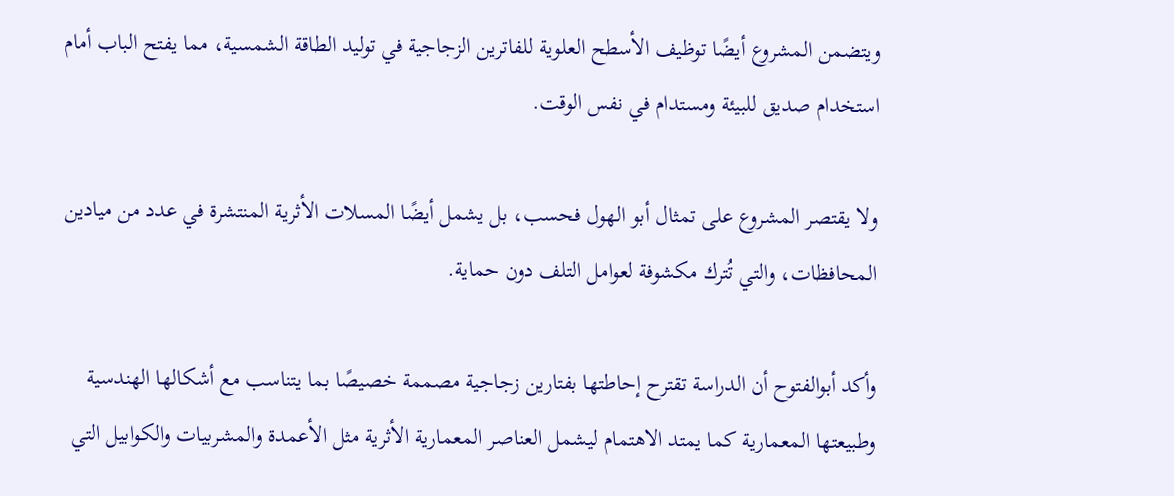ويتضمن المشروع أيضًا توظيف الأسطح العلوية للفاترين الزجاجية في توليد الطاقة الشمسية، مما يفتح الباب أمام استخدام صديق للبيئة ومستدام في نفس الوقت.

ولا يقتصر المشروع على تمثال أبو الهول فحسب، بل يشمل أيضًا المسلات الأثرية المنتشرة في عدد من ميادين المحافظات، والتي تُترك مكشوفة لعوامل التلف دون حماية.

وأكد أبوالفتوح أن الدراسة تقترح إحاطتها بفتارين زجاجية مصممة خصيصًا بما يتناسب مع أشكالها الهندسية وطبيعتها المعمارية كما يمتد الاهتمام ليشمل العناصر المعمارية الأثرية مثل الأعمدة والمشربيات والكوابيل التي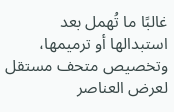غالبًا ما تُهمل بعد استبدالها أو ترميمها، وتخصيص متحف مستقل لعرض العناصر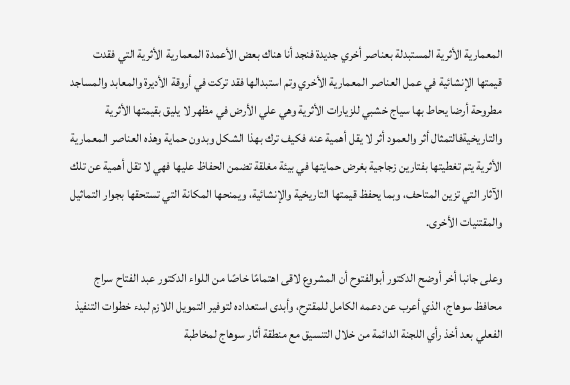المعمارية الأثرية المستبدلة بعناصر أخري جديدة فنجد أنا هناك بعض الأعمدة المعمارية الأثرية التي فقدت قيمتها الإنشائية في عمل العناصر المعمارية الأخري وتم استبدالها فقد تركت في أروقة الأديرة والمعابد والمساجد مطروحة أرضا يحاط بها سياج خشبي للزيارات الأثرية وهي علي الأرض في مظهر لا يليق بقيمتها الأثرية والتاريخيةفالتمثال أثر والعمود أثر لا يقل أهمية عنه فكيف ترك بهذا الشكل وبدون حماية وهذه العناصر المعمارية الأثرية يتم تغطيتها بفتارين زجاجية بغرض حمايتها في بيئة مغلقة تضمن الحفاظ عليها فهي لا تقل أهمية عن تلك الآثار التي تزين المتاحف، وبما يحفظ قيمتها التاريخية والإنشائية، ويمنحها المكانة التي تستحقها بجوار التماثيل والمقتنيات الأخرى.

وعلى جانبا أخر أوضح الدكتور أبوالفتوح أن المشروع لاقى اهتمامًا خاصًا من اللواء الدكتور عبد الفتاح سراج محافظ سوهاج، الذي أعرب عن دعمه الكامل للمقترح، وأبدى استعداده لتوفير التمويل اللازم لبدء خطوات التنفيذ الفعلي بعد أخذ رأي اللجنة الدائمة من خلال التنسيق مع منطقة أثار سوهاج لمخاطبة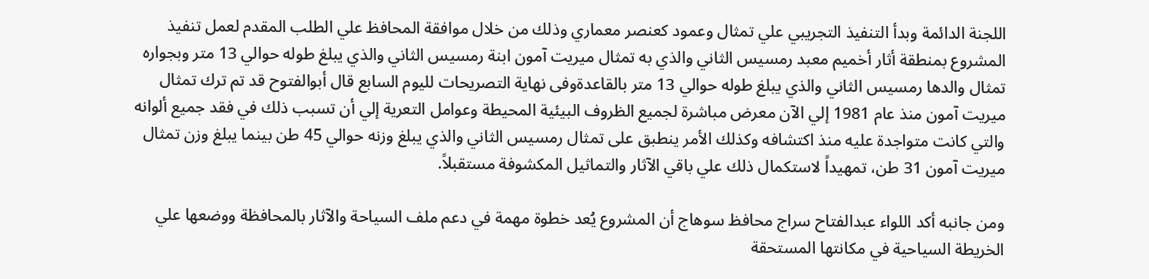اللجنة الدائمة وبدأ التنفيذ التجريبي علي تمثال وعمود كعنصر معماري وذلك من خلال موافقة المحافظ علي الطلب المقدم لعمل تنفيذ المشروع بمنطقة أثار أخميم معبد رمسيس الثاني والذي به تمثال ميريت آمون ابنة رمسيس الثاني والذي يبلغ طوله حوالي 13 متر وبجواره تمثال والدها رمسيس الثاني والذي يبلغ طوله حوالي 13 متر بالقاعدةوفى نهاية التصريحات لليوم السابع قال أبوالفتوح قد تم ترك تمثال ميريت آمون منذ عام 1981 إلي الآن معرض مباشرة لجميع الظروف البيئية المحيطة وعوامل التعرية إلي أن تسبب ذلك في فقد جميع ألوانه والتي كانت متواجدة عليه منذ اكتشافه وكذلك الأمر ينطبق على تمثال رمسيس الثاني والذي يبلغ وزنه حوالي 45 طن بينما يبلغ وزن تمثال ميريت آمون 31 طن، تمهيداً لاستكمال ذلك علي باقي الآثار والتماثيل المكشوفة مستقبلاً.

ومن جانبه أكد اللواء عبدالفتاح سراج محافظ سوهاج أن المشروع يُعد خطوة مهمة في دعم ملف السياحة والآثار بالمحافظة ووضعها علي الخريطة السياحية في مكانتها المستحقة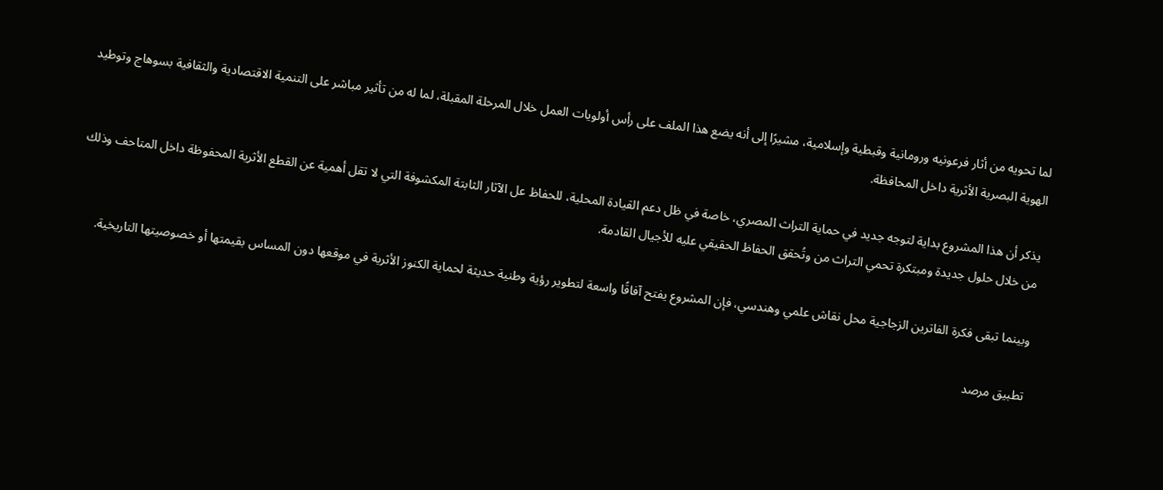لما تحويه من أثار فرعونيه ورومانية وقبطية وإسلامية، مشيرًا إلى أنه يضع هذا الملف على رأس أولويات العمل خلال المرحلة المقبلة، لما له من تأثير مباشر على التنمية الاقتصادية والثقافية بسوهاج وتوطيد الهوية البصرية الأثرية داخل المحافظة.

يذكر أن هذا المشروع بداية لتوجه جديد في حماية التراث المصري، خاصة في ظل دعم القيادة المحلية، للحفاظ عل الآثار الثابتة المكشوفة التي لا تقل أهمية عن القطع الأثرية المحفوظة داخل المتاحف وذلك من خلال حلول جديدة ومبتكرة تحمي التراث من وتُحقق الحفاظ الحقيقي عليه للأجيال القادمة.

وبينما تبقى فكرة الفاترين الزجاجية محل نقاش علمي وهندسي، فإن المشروع يفتح آفاقًا واسعة لتطوير رؤية وطنية حديثة لحماية الكنوز الأثرية في موقعها دون المساس بقيمتها أو خصوصيتها التاريخية.

تطبيق مرصد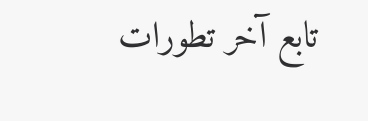تابع آخر تطورات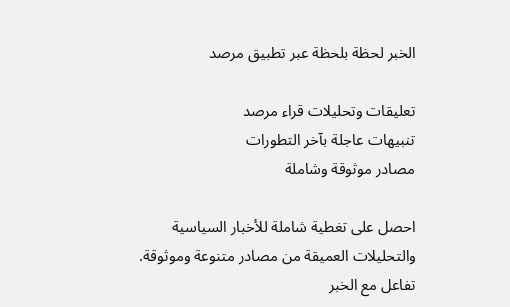الخبر لحظة بلحظة عبر تطبيق مرصد

تعليقات وتحليلات قراء مرصد
تنبيهات عاجلة بآخر التطورات
مصادر موثوقة وشاملة

احصل على تغطية شاملة للأخبار السياسية والتحليلات العميقة من مصادر متنوعة وموثوقة. تفاعل مع الخبر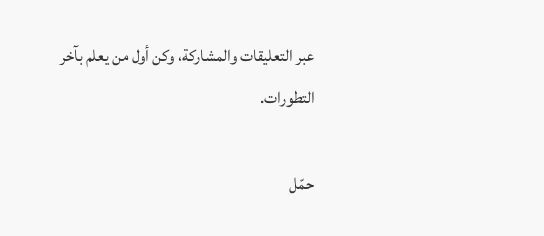عبر التعليقات والمشاركة، وكن أول من يعلم بآخر التطورات.

حمّل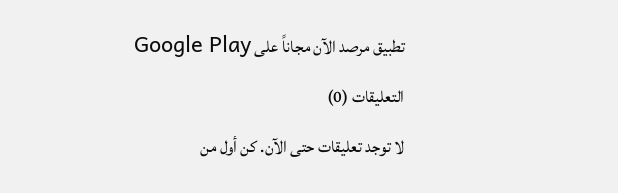تطبيق مرصد الآن مجاناً على Google Play

التعليقات (0)

لا توجد تعليقات حتى الآن. كن أول من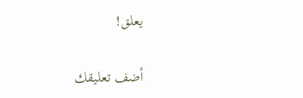يعلق!

أضف تعليقك